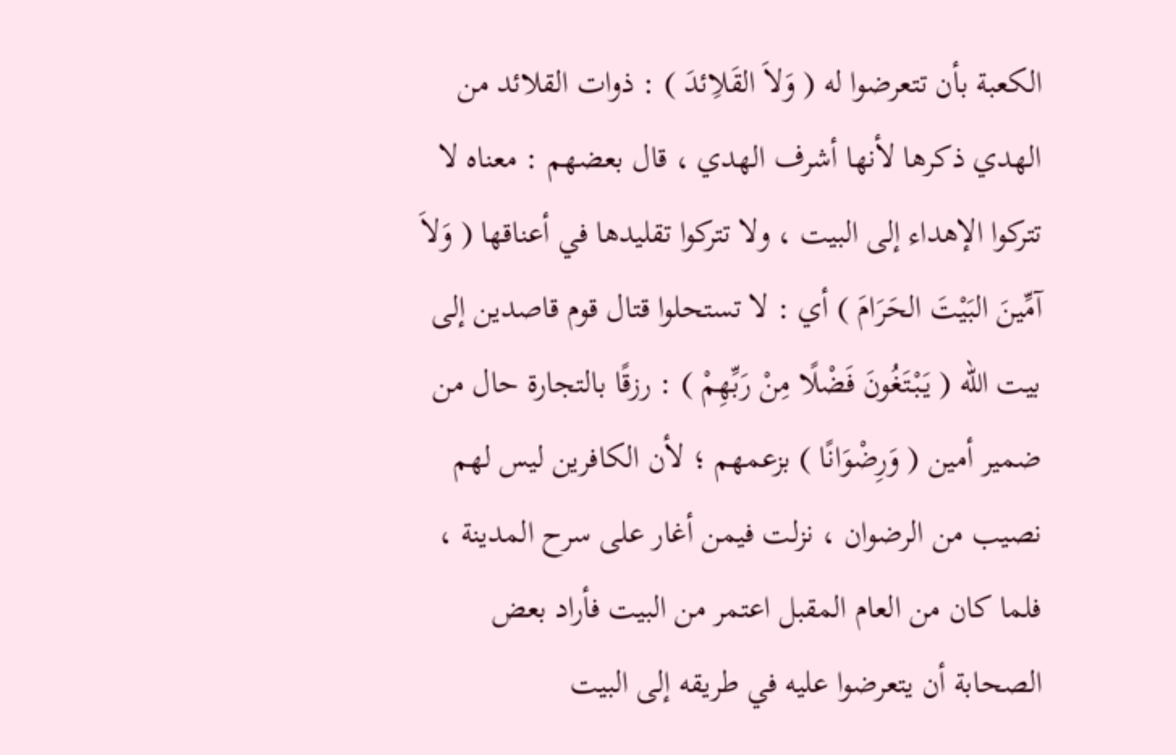الكعبة بأن تتعرضوا له ( وَلاَ القَلاِئدَ ) : ذوات القلائد من الهدي ذكرها لأنها أشرف الهدي ، قال بعضهم : معناه لا تتركوا الإهداء إلى البيت ، ولا تتركوا تقليدها في أعناقها ( وَلاَ آمِّينَ البَيْتَ الحَرَامَ ) أي : لا تستحلوا قتال قوم قاصدين إلى بيت الله ( يَبْتَغُونَ فَضْلًا مِنْ رَبِّهِمْ ) : رزقًا بالتجارة حال من ضمير أمين ( وَرِضْوَانًا ) بزعمهم ؛ لأن الكافرين ليس لهم نصيب من الرضوان ، نزلت فيمن أغار على سرح المدينة ، فلما كان من العام المقبل اعتمر من البيت فأراد بعض الصحابة أن يتعرضوا عليه في طريقه إلى البيت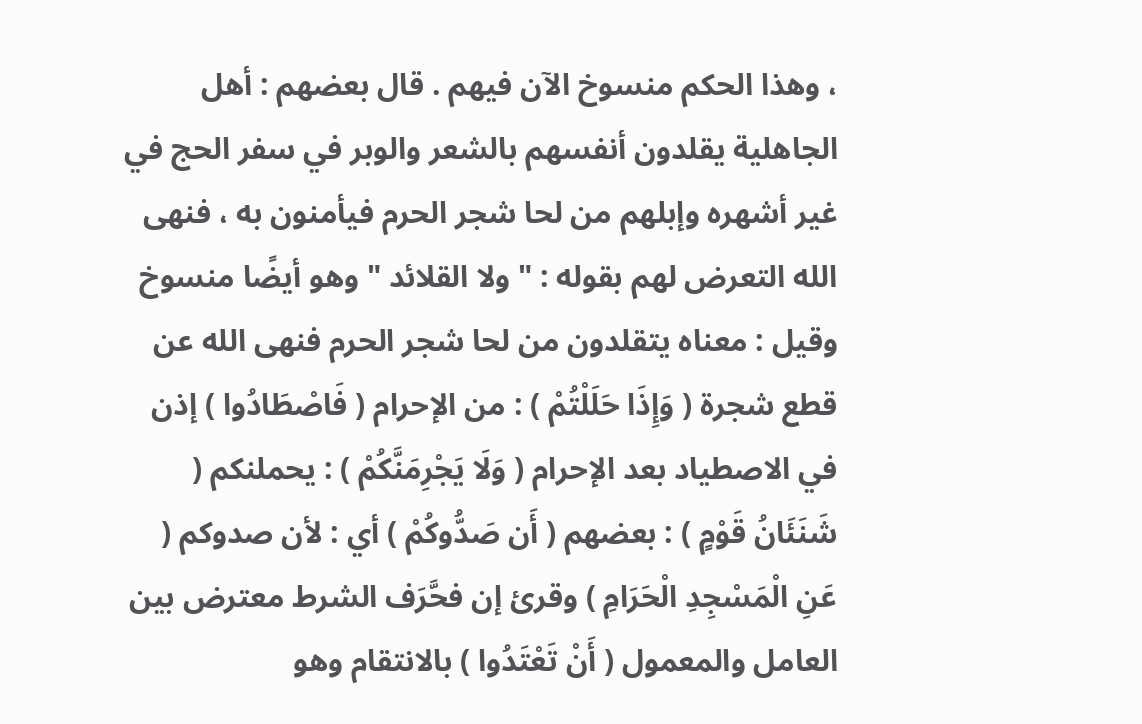، وهذا الحكم منسوخ الآن فيهم . قال بعضهم : أهل الجاهلية يقلدون أنفسهم بالشعر والوبر في سفر الحج في غير أشهره وإبلهم من لحا شجر الحرم فيأمنون به ، فنهى الله التعرض لهم بقوله : " ولا القلائد " وهو أيضًا منسوخ وقيل : معناه يتقلدون من لحا شجر الحرم فنهى الله عن قطع شجرة ( وَإِذَا حَلَلْتُمْ ) : من الإحرام ( فَاصْطَادُوا ) إذن في الاصطياد بعد الإحرام ( وَلَا يَجْرِمَنَّكُمْ ) : يحملنكم ( شَنَئَانُ قَوْمٍ ) : بعضهم ( أَن صَدُّوكُمْ ) أي : لأن صدوكم ( عَنِ الْمَسْجِدِ الْحَرَامِ ) وقرئ إن فحَّرَف الشرط معترض بين العامل والمعمول ( أَنْ تَعْتَدُوا ) بالانتقام وهو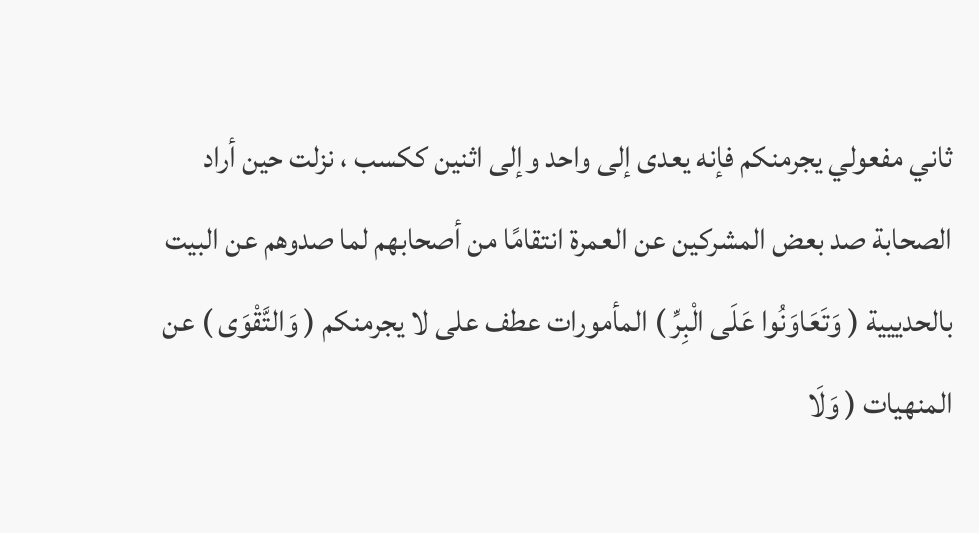ثاني مفعولي يجرمنكم فإنه يعدى إلى واحد وإلى اثنين ككسب ، نزلت حين أراد الصحابة صد بعض المشركين عن العمرة انتقامًا من أصحابهم لما صدوهم عن البيت بالحدييية ( وَتَعَاوَنُوا عَلَى الْبِرِّ ) المأمورات عطف على لا يجرمنكم ( وَالتَّقْوَى ) عن المنهيات ( وَلَا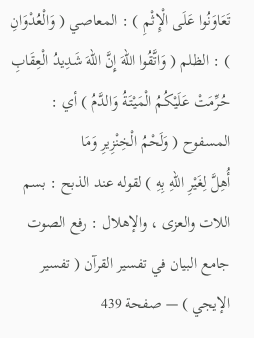تَعَاوَنُوا عَلَى الْإِثْمِ ) : المعاصي ( وَالْعُدْوَانِ ) : الظلم ( وَاتَّقُوا اللهَ إِنَّ اللهَ شَدِيدُ الْعِقَابِ حُرِّمَتْ عَلَيْكُمُ الْمَيْتَةُ وَالدَّمُ ) أي : المسفوح ( وَلَحْمُ الْخِنْزِيرِ وَمَا
أُهِلَّ لِغَيْرِ اللهِ بِهِ ) لقوله عند الذبح : بسم اللات والعزى ، والإهلال : رفع الصوت
جامع البيان في تفسير القرآن ( تفسير الإيجي ) — صفحة 439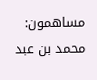مساهمون: محمد بن عبد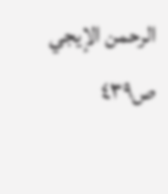الرحمن الإيجي
ص٤٣٩